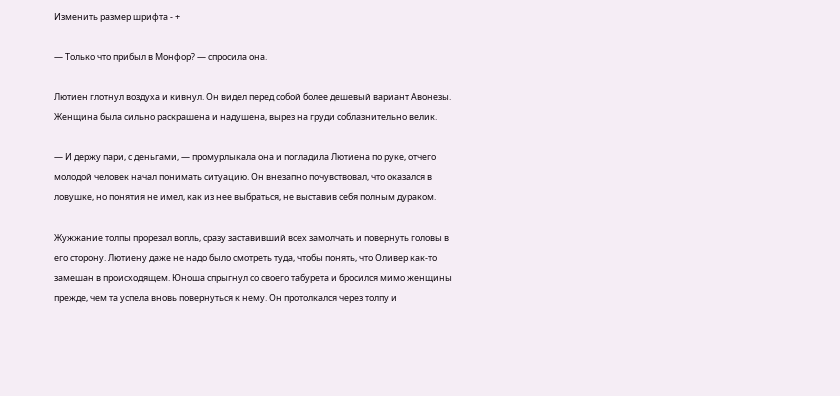Изменить размер шрифта - +

— Только что прибыл в Монфор? — спросила она.

Лютиен глотнул воздуха и кивнул. Он видел перед собой более дешевый вариант Авонезы. Женщина была сильно раскрашена и надушена, вырез на груди соблазнительно велик.

— И держу пари, с деньгами, — промурлыкала она и погладила Лютиена по руке, отчего молодой человек начал понимать ситуацию. Он внезапно почувствовал, что оказался в ловушке, но понятия не имел, как из нее выбраться, не выставив себя полным дураком.

Жужжание толпы прорезал вопль, сразу заставивший всех замолчать и повернуть головы в его сторону. Лютиену даже не надо было смотреть туда, чтобы понять, что Оливер как-то замешан в происходящем. Юноша спрыгнул со своего табурета и бросился мимо женщины прежде, чем та успела вновь повернуться к нему. Он протолкался через толпу и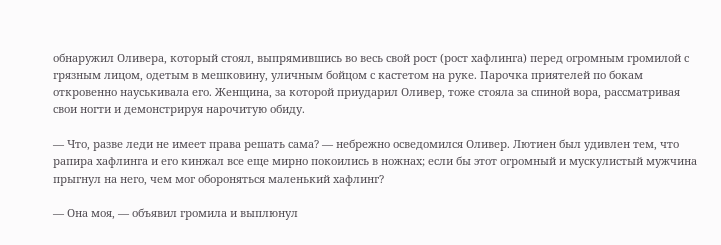обнаружил Оливера, который стоял, выпрямившись во весь свой рост (рост хафлинга) перед огромным громилой с грязным лицом, одетым в мешковину, уличным бойцом с кастетом на руке. Парочка приятелей по бокам откровенно науськивала его. Женщина, за которой приударил Оливер, тоже стояла за спиной вора, рассматривая свои ногти и демонстрируя нарочитую обиду.

— Что, разве леди не имеет права решать сама? — небрежно осведомился Оливер. Лютиен был удивлен тем, что рапира хафлинга и его кинжал все еще мирно покоились в ножнах; если бы этот огромный и мускулистый мужчина прыгнул на него, чем мог обороняться маленький хафлинг?

— Она моя, — объявил громила и выплюнул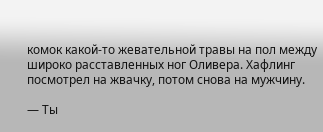комок какой-то жевательной травы на пол между широко расставленных ног Оливера. Хафлинг посмотрел на жвачку, потом снова на мужчину.

— Ты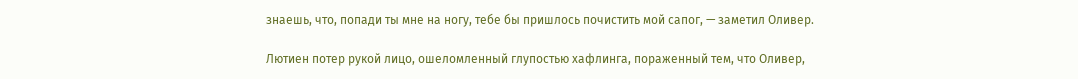знаешь, что, попади ты мне на ногу, тебе бы пришлось почистить мой сапог, — заметил Оливер.

Лютиен потер рукой лицо, ошеломленный глупостью хафлинга, пораженный тем, что Оливер,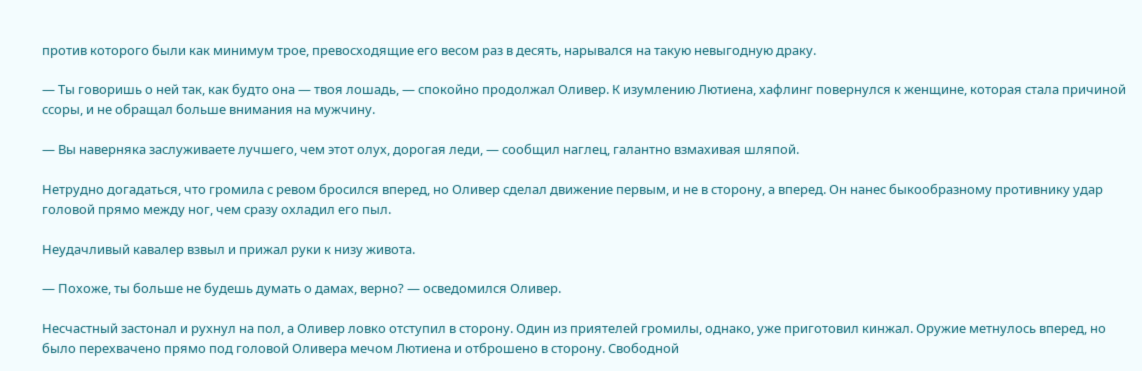против которого были как минимум трое, превосходящие его весом раз в десять, нарывался на такую невыгодную драку.

— Ты говоришь о ней так, как будто она — твоя лошадь, — спокойно продолжал Оливер. К изумлению Лютиена, хафлинг повернулся к женщине, которая стала причиной ссоры, и не обращал больше внимания на мужчину.

— Вы наверняка заслуживаете лучшего, чем этот олух, дорогая леди, — сообщил наглец, галантно взмахивая шляпой.

Нетрудно догадаться, что громила с ревом бросился вперед, но Оливер сделал движение первым, и не в сторону, а вперед. Он нанес быкообразному противнику удар головой прямо между ног, чем сразу охладил его пыл.

Неудачливый кавалер взвыл и прижал руки к низу живота.

— Похоже, ты больше не будешь думать о дамах, верно? — осведомился Оливер.

Несчастный застонал и рухнул на пол, а Оливер ловко отступил в сторону. Один из приятелей громилы, однако, уже приготовил кинжал. Оружие метнулось вперед, но было перехвачено прямо под головой Оливера мечом Лютиена и отброшено в сторону. Свободной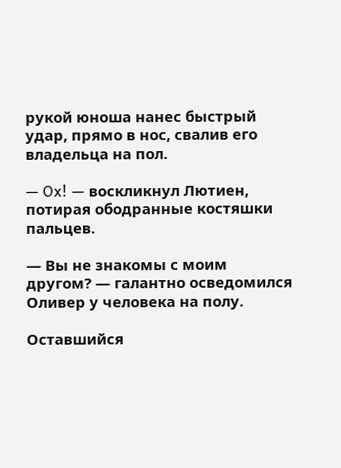рукой юноша нанес быстрый удар, прямо в нос, свалив его владельца на пол.

— Ox! — воскликнул Лютиен, потирая ободранные костяшки пальцев.

— Вы не знакомы с моим другом? — галантно осведомился Оливер у человека на полу.

Оставшийся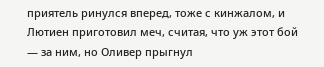приятель ринулся вперед, тоже с кинжалом, и Лютиен приготовил меч, считая, что уж этот бой — за ним, но Оливер прыгнул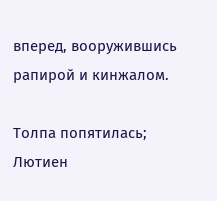вперед, вооружившись рапирой и кинжалом.

Толпа попятилась; Лютиен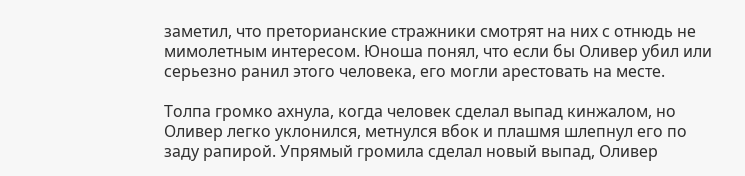заметил, что преторианские стражники смотрят на них с отнюдь не мимолетным интересом. Юноша понял, что если бы Оливер убил или серьезно ранил этого человека, его могли арестовать на месте.

Толпа громко ахнула, когда человек сделал выпад кинжалом, но Оливер легко уклонился, метнулся вбок и плашмя шлепнул его по заду рапирой. Упрямый громила сделал новый выпад, Оливер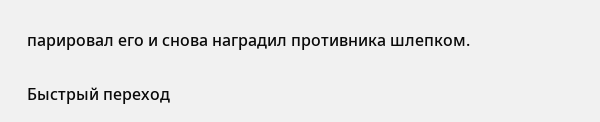парировал его и снова наградил противника шлепком.

Быстрый переход